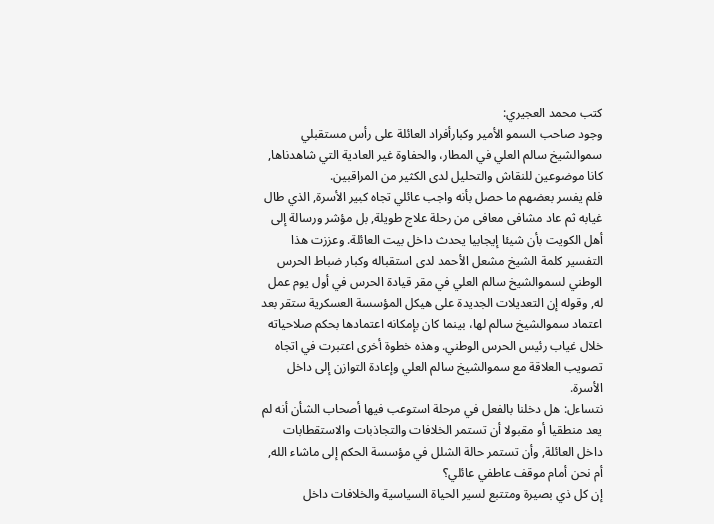كتب محمد العجيري:
وجود صاحب السمو الأمير وكبارأفراد العائلة على رأس مستقبلي سموالشيخ سالم العلي في المطار، والحفاوة غير العادية التي شاهدناها, كانا موضوعين للنقاش والتحليل لدى الكثير من المراقبين.
فلم يفسر بعضهم ما حصل بأنه واجب عائلي تجاه كبير الأسرة, الذي طال غيابه ثم عاد مشافى معافى من رحلة علاج طويلة, بل مؤشر ورسالة إلى أهل الكويت بأن شيئا إيجابيا يحدث داخل بيت العائلة. وعززت هذا التفسير كلمة الشيخ مشعل الأحمد لدى استقباله وكبار ضباط الحرس الوطني لسموالشيخ سالم العلي في مقر قيادة الحرس في أول يوم عمل له, وقوله إن التعديلات الجديدة على هيكل المؤسسة العسكرية ستقر بعد اعتماد سموالشيخ سالم لها، بينما كان بإمكانه اعتمادها بحكم صلاحياته خلال غياب رئيس الحرس الوطني. وهذه خطوة أخرى اعتبرت في اتجاه تصويب العلاقة مع سموالشيخ سالم العلي وإعادة التوازن إلى داخل الأسرة.
نتساءل: هل دخلنا بالفعل في مرحلة استوعب فيها أصحاب الشأن أنه لم يعد منطقيا أو مقبولا أن تستمر الخلافات والتجاذبات والاستقطابات داخل العائلة, وأن تستمر حالة الشلل في مؤسسة الحكم إلى ماشاء الله, أم نحن أمام موقف عاطفي عائلي؟
إن كل ذي بصيرة ومتتبع لسير الحياة السياسية والخلافات داخل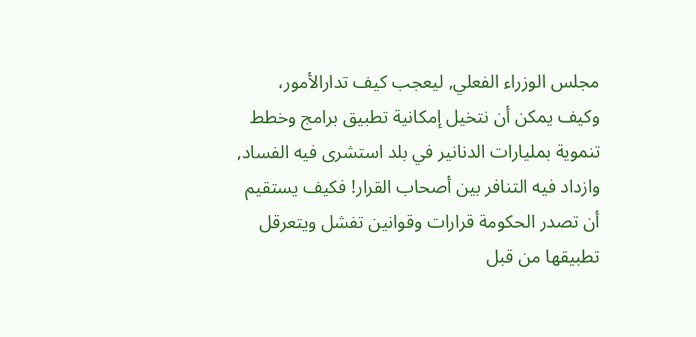مجلس الوزراء الفعلي, ليعجب كيف تدارالأمور، وكيف يمكن أن نتخيل إمكانية تطبيق برامج وخطط تنموية بمليارات الدنانير في بلد استشرى فيه الفساد, وازداد فيه التنافر بين أصحاب القرار! فكيف يستقيم أن تصدر الحكومة قرارات وقوانين تفشل ويتعرقل تطبيقها من قبل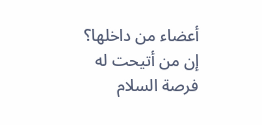أعضاء من داخلها؟
إن من أتيحت له فرصة السلام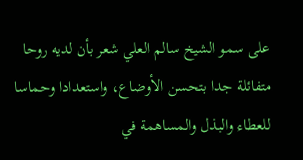على سمو الشيخ سالم العلي شعر بأن لديه روحا متفائلة جدا بتحسن الأوضاع، واستعدادا وحماسا للعطاء والبذل والمساهمة في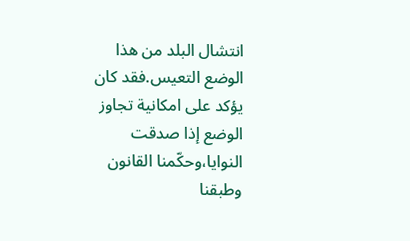انتشال البلد من هذا الوضع التعيس.فقد كان يؤكد على امكانية تجاوز الوضع إذا صدقت النوايا،وحكّمنا القانون وطبقنا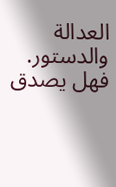العدالة والدستور.
فهل يصدق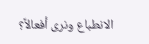الانطباع ونرى أفعالاً؟